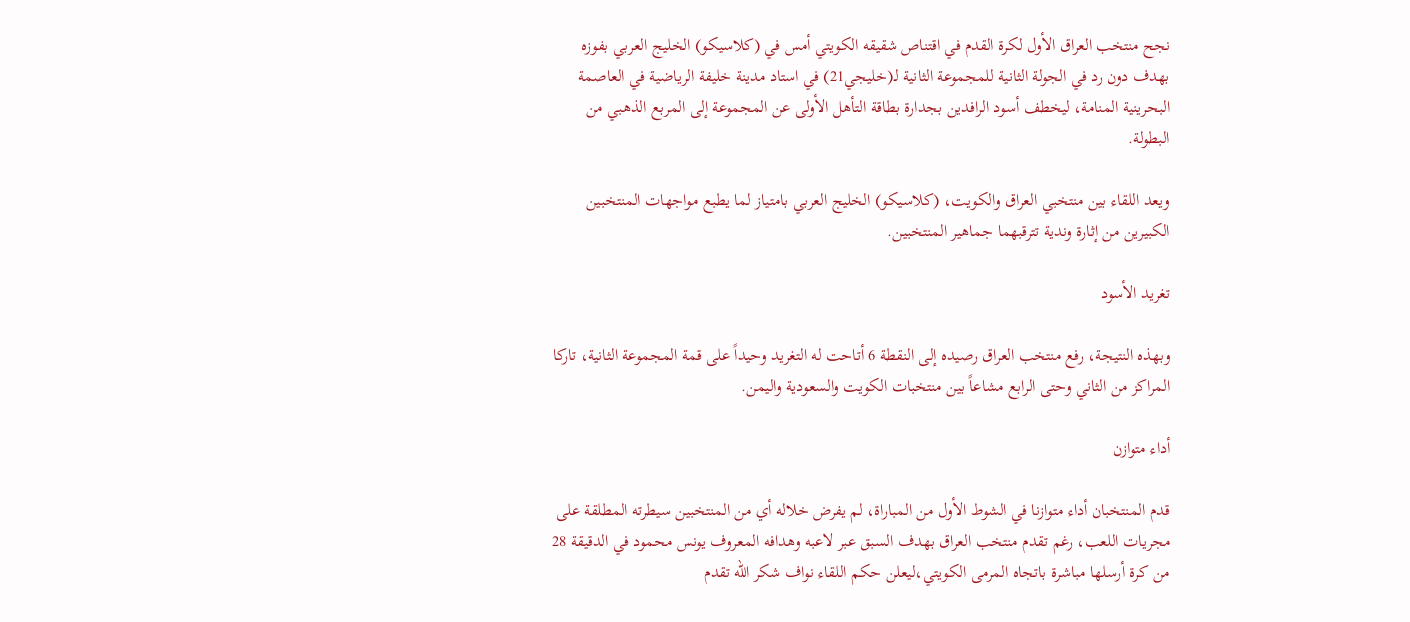نجح منتخب العراق الأول لكرة القدم في اقتناص شقيقه الكويتي أمس في (كلاسيكو) الخليج العربي بفوزه بهدف دون رد في الجولة الثانية للمجموعة الثانية لـ(خليجي21) في استاد مدينة خليفة الرياضية في العاصمة البحرينية المنامة، ليخطف أسود الرافدين بجدارة بطاقة التأهل الأولى عن المجموعة إلى المربع الذهبي من البطولة.

ويعد اللقاء بين منتخبي العراق والكويت، (كلاسيكو) الخليج العربي بامتياز لما يطبع مواجهات المنتخبين الكبيرين من إثارة وندية تترقبهما جماهير المنتخبين.

تغريد الأسود

وبهذه النتيجة، رفع منتخب العراق رصيده إلى النقطة 6 أتاحت له التغريد وحيداً على قمة المجموعة الثانية، تاركا المراكز من الثاني وحتى الرابع مشاعاً بين منتخبات الكويت والسعودية واليمن.

أداء متوازن

قدم المنتخبان أداء متوازنا في الشوط الأول من المباراة، لم يفرض خلاله أي من المنتخبين سيطرته المطلقة على مجريات اللعب، رغم تقدم منتخب العراق بهدف السبق عبر لاعبه وهدافه المعروف يونس محمود في الدقيقة 28 من كرة أرسلها مباشرة باتجاه المرمى الكويتي،ليعلن حكم اللقاء نواف شكر الله تقدم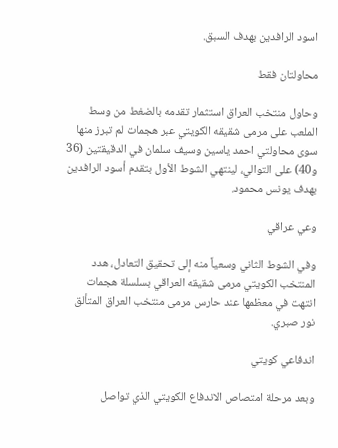اسود الرافدين بهدف السبق.

محاولتان فقط

وحاول منتخب العراق استثمار تقدمه بالضغط من وسط الملعب على مرمى شقيقه الكويتي عبر هجمات لم تبرز منها سوى محاولتي احمد ياسين وسيف سلمان في الدقيقتين (36 و40) على التوالي، لينتهي الشوط الأول بتقدم أسود الرافدين بهدف يونس محمود.

وعي عراقي

وفي الشوط الثاني وسعياً منه إلى تحقيق التعادل، هدد المنتخب الكويتي مرمى شقيقه العراقي بسلسلة هجمات انتهت في معظمها عند حارس مرمى منتخب العراق المتألق نور صبري.

اندفاعي كويتي

وبعد مرحلة امتصاص الاندفاع الكويتي الذي تواصل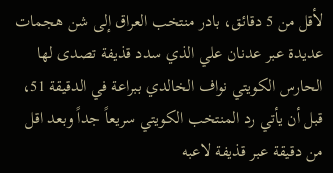لأقل من 5 دقائق، بادر منتخب العراق إلى شن هجمات عديدة عبر عدنان علي الذي سدد قذيفة تصدى لها الحارس الكويتي نواف الخالدي ببراعة في الدقيقة 51، قبل أن يأتي رد المنتخب الكويتي سريعاً جداً وبعد اقل من دقيقة عبر قذيفة لاعبه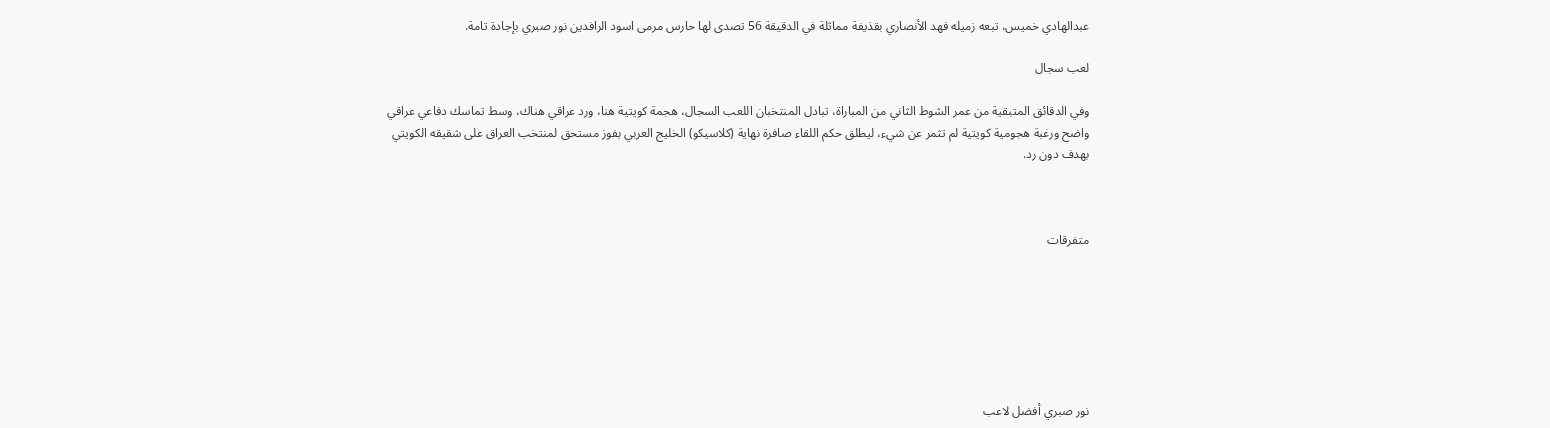عبدالهادي خميس، تبعه زميله فهد الأنصاري بقذيفة مماثلة في الدقيقة 56 تصدى لها حارس مرمى اسود الرافدين نور صبري بإجادة تامة.

لعب سجال

وفي الدقائق المتبقية من عمر الشوط الثاني من المباراة، تبادل المنتخبان اللعب السجال، هجمة كويتية هنا، ورد عراقي هناك، وسط تماسك دفاعي عراقي واضح ورغبة هجومية كويتية لم تثمر عن شيء، ليطلق حكم اللقاء صافرة نهاية (كلاسيكو) الخليج العربي بفوز مستحق لمنتخب العراق على شقيقه الكويتي بهدف دون رد.



متفرقات







نور صبري أفضل لاعب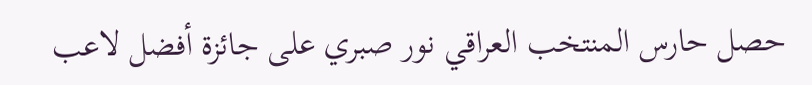حصل حارس المنتخب العراقي نور صبري على جائزة أفضل لاعب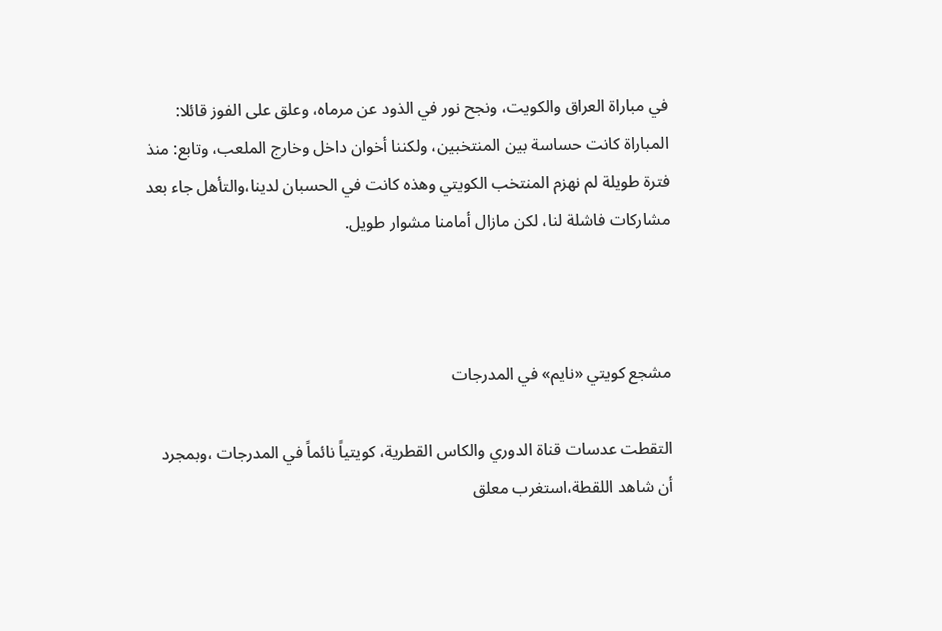في مباراة العراق والكويت، ونجح نور في الذود عن مرماه، وعلق على الفوز قائلا: المباراة كانت حساسة بين المنتخبين، ولكننا أخوان داخل وخارج الملعب، وتابع: منذ فترة طويلة لم نهزم المنتخب الكويتي وهذه كانت في الحسبان لدينا،والتأهل جاء بعد مشاركات فاشلة لنا، لكن مازال أمامنا مشوار طويل.



مشجع كويتي «نايم» في المدرجات

التقطت عدسات قناة الدوري والكاس القطرية، كويتياً نائماً في المدرجات ،وبمجرد أن شاهد اللقطة،استغرب معلق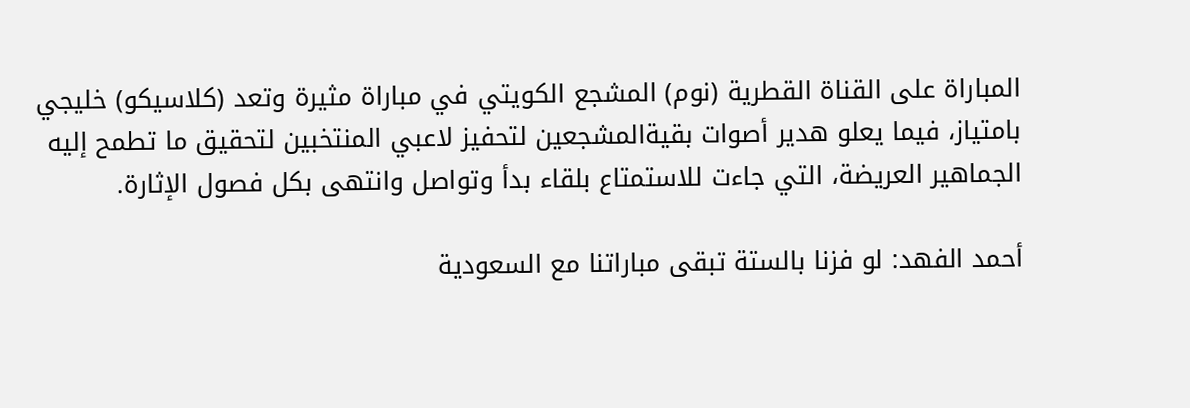المباراة على القناة القطرية (نوم) المشجع الكويتي في مباراة مثيرة وتعد (كلاسيكو) خليجي بامتياز، فيما يعلو هدير أصوات بقيةالمشجعين لتحفيز لاعبي المنتخبين لتحقيق ما تطمح إليه الجماهير العريضة، التي جاءت للاستمتاع بلقاء بدأ وتواصل وانتهى بكل فصول الإثارة.

أحمد الفهد: لو فزنا بالستة تبقى مباراتنا مع السعودية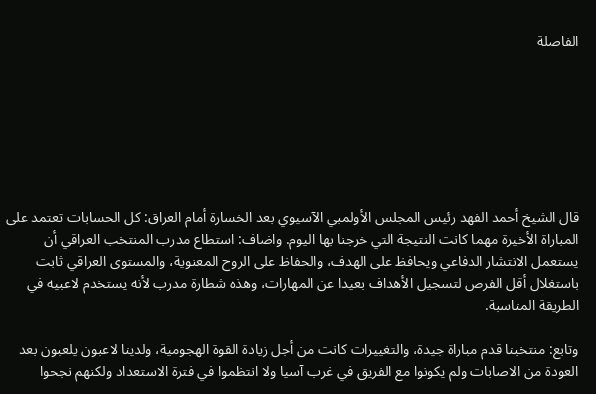الفاصلة







قال الشيخ أحمد الفهد رئيس المجلس الأولمبي الآسيوي بعد الخسارة أمام العراق: كل الحسابات تعتمد على المباراة الأخيرة مهما كانت النتيجة التي خرجنا بها اليوم. واضاف: استطاع مدرب المنتخب العراقي أن يستعمل الانتشار الدفاعي ويحافظ على الهدف، والحفاظ على الروح المعنوية، والمستوى العراقي ثابت باستغلال أقل الفرص لتسجيل الأهداف بعيدا عن المهارات، وهذه شطارة مدرب لأنه يستخدم لاعبيه في الطريقة المناسبة.

وتابع: منتخبنا قدم مباراة جيدة، والتغييرات كانت من أجل زيادة القوة الهجومية، ولدينا لاعبون يلعبون بعد العودة من الاصابات ولم يكونوا مع الفريق في غرب آسيا ولا انتظموا في فترة الاستعداد ولكنهم نجحوا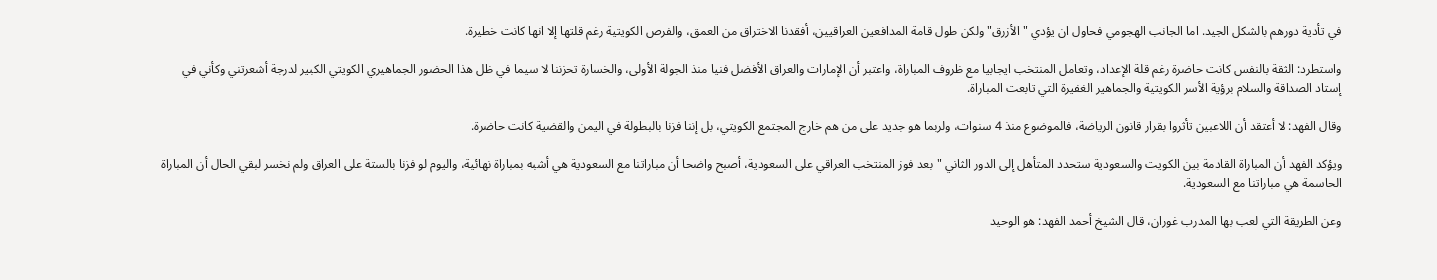في تأدية دورهم بالشكل الجيد. اما الجانب الهجومي فحاول ان يؤدي "الأزرق" ولكن طول قامة المدافعين العراقيين، أفقدنا الاختراق من العمق، والفرص الكويتية رغم قلتها إلا انها كانت خطيرة.

واستطرد: الثقة بالنفس كانت حاضرة رغم قلة الإعداد، وتعامل المنتخب ايجابيا مع ظروف المباراة، واعتبر أن الإمارات والعراق الأفضل فنيا منذ الجولة الأولى، والخسارة تحزننا لا سيما في ظل هذا الحضور الجماهيري الكويتي الكبير لدرجة أشعرتني وكأني في إستاد الصداقة والسلام برؤية الأسر الكويتية والجماهير الغفيرة التي تابعت المباراة.

وقال الفهد: لا أعتقد أن اللاعبين تأثروا بقرار قانون الرياضة، فالموضوع منذ 4 سنوات، ولربما هو جديد على من هم خارج المجتمع الكويتي، بل إننا فزنا بالبطولة في اليمن والقضية كانت حاضرة.

ويؤكد الفهد أن المباراة القادمة بين الكويت والسعودية ستحدد المتأهل إلى الدور الثاني "بعد فوز المنتخب العراقي على السعودية، أصبح واضحا أن مباراتنا مع السعودية هي أشبه بمباراة نهائية، واليوم لو فزنا بالستة على العراق ولم نخسر لبقي الحال أن المباراة الحاسمة هي مباراتنا مع السعودية.

وعن الطريقة التي لعب بها المدرب غوران، قال الشيخ أحمد الفهد: هو الوحيد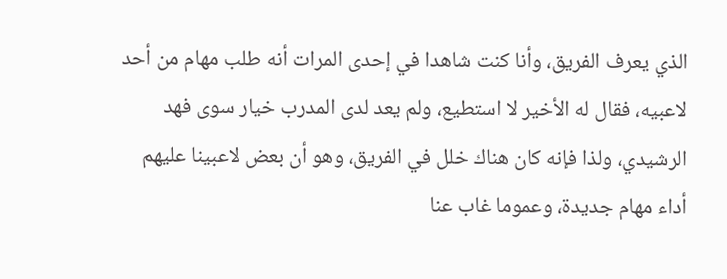الذي يعرف الفريق، وأنا كنت شاهدا في إحدى المرات أنه طلب مهام من أحد لاعبيه، فقال له الأخير لا استطيع، ولم يعد لدى المدرب خيار سوى فهد الرشيدي، ولذا فإنه كان هناك خلل في الفريق، وهو أن بعض لاعبينا عليهم أداء مهام جديدة، وعموما غاب عنا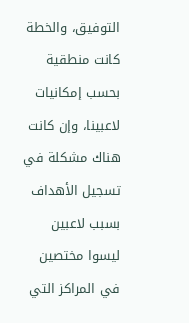التوفيق، والخطة كانت منطقية بحسب إمكانيات لاعبينا، وإن كانت هناك مشكلة في تسجيل الأهداف بسبب لاعبين ليسوا مختصين في المراكز التي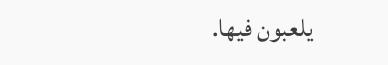يلعبون فيها.